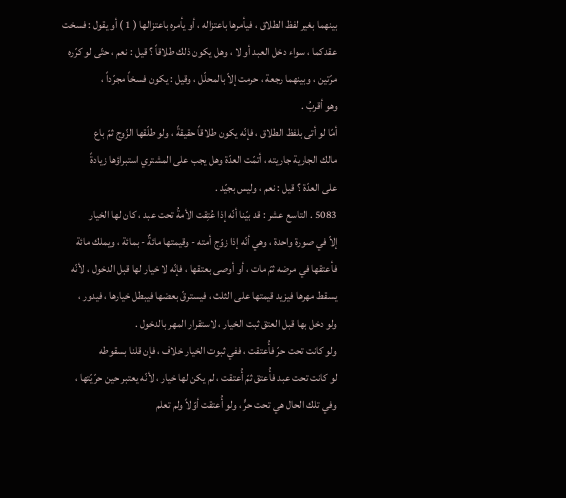بينهما بغير لفظ الطلاق ، فيأمرها باعتزاله ، أو يأمره باعتزالها ( 1 ) أو يقول : فسخت
عقدكما ، سواء دخل العبد أو لا ، وهل يكون ذلك طلاقاً ؟ قيل : نعم ، حتّى لو كرّره
مرّتين ، وبينهما رجعة ، حرمت إلاّ بالمحلّل ، وقيل : يكون فسخاً مجرّداً ،
وهو أقربُ .
أمّا لو أتى بلفظ الطلاق ، فإنّه يكون طلاقاً حقيقةً ، ولو طلّقها الزّوج ثمّ باع
مالك الجارية جاريته ، أتمّت العدّة وهل يجب على المشتري استبراؤها زيادةً
على العدّة ؟ قيل : نعم ، وليس بجيّد .
5083 . التاسع عشر : قد بيّنا أنّه إذا عُتِقت الأمةُ تحت عبد ، كان لها الخيار
إلاّ في صورة واحدة ، وهي أنّه إذا زوّج أمته - وقيمتها مائةٌ - بمائة ، ويملك مائة
فأعتقها في مرضه ثمّ مات ، أو أوصى بعتقها ، فإنّه لا خيار لها قبل الدخول ، لأنّه
يسقط مهرها فيزيد قيمتها على الثلث ، فيسترقّ بعضها فيبطل خيارها ، فيدور ،
ولو دخل بها قبل العتق ثبت الخيار ، لاستقرار المهر بالدخول .
ولو كانت تحت حرّ فأُعتقت ، ففي ثبوت الخيار خلاف ، فإن قلنا بسقوطه
لو كانت تحت عبد فأُعتق ثمّ أُعتقت ، لم يكن لها خيار ، لأنّه يعتبر حين حرّيّتها ،
وفي تلك الحال هي تحت حرٍّ ، ولو أُعتقت أوّلاً ولم تعلم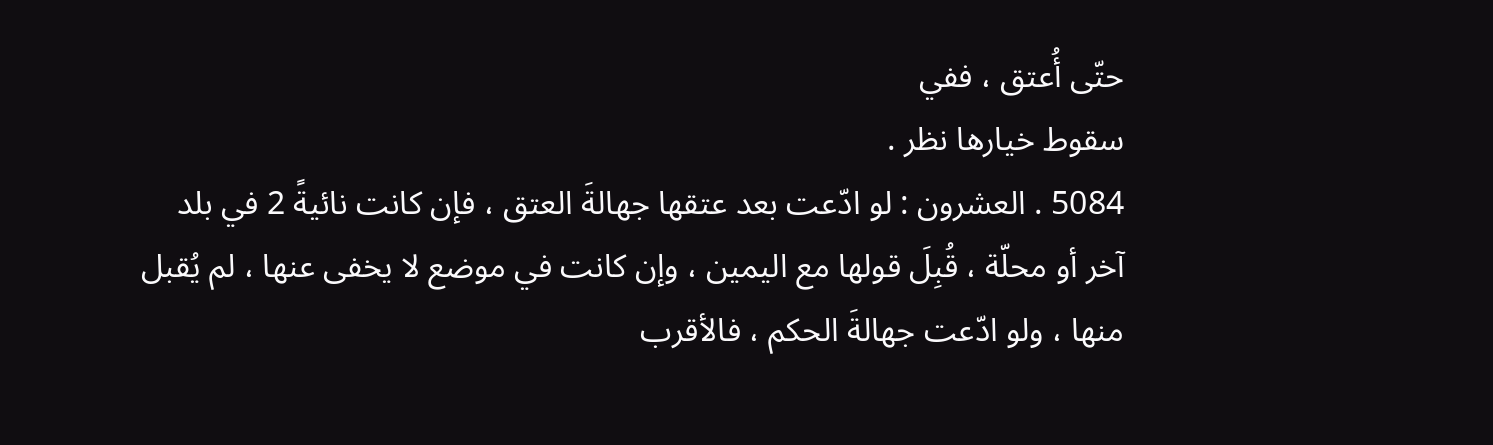حتّى أُعتق ، ففي
سقوط خيارها نظر .
5084 . العشرون : لو ادّعت بعد عتقها جهالةَ العتق ، فإن كانت نائيةً 2 في بلد
آخر أو محلّة ، قُبِلَ قولها مع اليمين ، وإن كانت في موضع لا يخفى عنها ، لم يُقبل
منها ، ولو ادّعت جهالةَ الحكم ، فالأقرب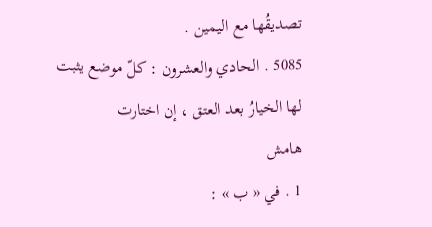تصديقُها مع اليمين .
5085 . الحادي والعشرون : كلّ موضع يثبت لها الخيارُ بعد العتق ، إن اختارت
هامش
1 . في « ب » :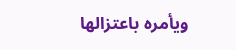ويأمره باعتزالها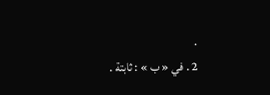.
2 . في « ب » : ثابتة .